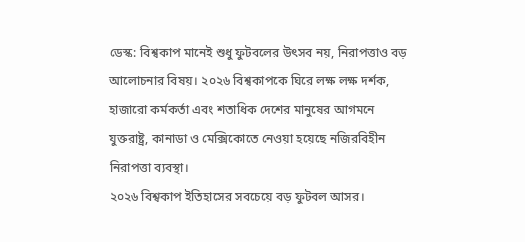ডেস্ক: বিশ্বকাপ মানেই শুধু ফুটবলের উৎসব নয়, নিরাপত্তাও বড় আলোচনার বিষয়। ২০২৬ বিশ্বকাপকে ঘিরে লক্ষ লক্ষ দর্শক, হাজারো কর্মকর্তা এবং শতাধিক দেশের মানুষের আগমনে যুক্তরাষ্ট্র, কানাডা ও মেক্সিকোতে নেওয়া হয়েছে নজিরবিহীন নিরাপত্তা ব্যবস্থা।
২০২৬ বিশ্বকাপ ইতিহাসের সবচেয়ে বড় ফুটবল আসর।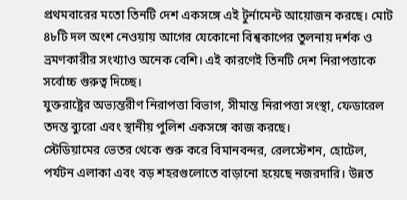প্রথমবারের মতো তিনটি দেশ একসঙ্গে এই টুর্নামেন্ট আয়োজন করছে। মোট ৪৮টি দল অংশ নেওয়ায় আগের যেকোনো বিশ্বকাপের তুলনায় দর্শক ও ভ্রমণকারীর সংখ্যাও অনেক বেশি। এই কারণেই তিনটি দেশ নিরাপত্তাকে সর্বোচ্চ গুরুত্ব দিচ্ছে।
যুক্তরাষ্ট্রের অভ্যন্তরীণ নিরাপত্তা বিভাগ, সীমান্ত নিরাপত্তা সংস্থা, ফেডারেল তদন্ত ব্যুরো এবং স্থানীয় পুলিশ একসঙ্গে কাজ করছে।
স্টেডিয়ামের ভেতর থেকে শুরু করে বিমানবন্দর, রেলস্টেশন, হোটেল, পর্যটন এলাকা এবং বড় শহরগুলোতে বাড়ানো হয়েছে নজরদারি। উন্নত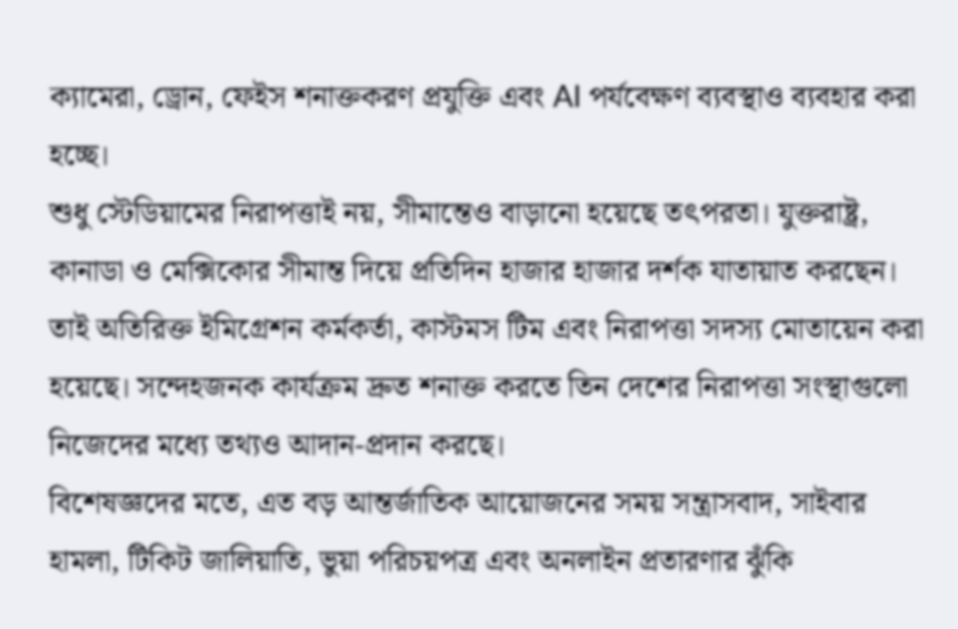ক্যামেরা, ড্রোন, ফেইস শনাক্তকরণ প্রযুক্তি এবং AI পর্যবেক্ষণ ব্যবস্থাও ব্যবহার করা হচ্ছে।
শুধু স্টেডিয়ামের নিরাপত্তাই নয়, সীমান্তেও বাড়ানো হয়েছে তৎপরতা। যুক্তরাষ্ট্র, কানাডা ও মেক্সিকোর সীমান্ত দিয়ে প্রতিদিন হাজার হাজার দর্শক যাতায়াত করছেন। তাই অতিরিক্ত ইমিগ্রেশন কর্মকর্তা, কাস্টমস টিম এবং নিরাপত্তা সদস্য মোতায়েন করা হয়েছে। সন্দেহজনক কার্যক্রম দ্রুত শনাক্ত করতে তিন দেশের নিরাপত্তা সংস্থাগুলো নিজেদের মধ্যে তথ্যও আদান-প্রদান করছে।
বিশেষজ্ঞদের মতে, এত বড় আন্তর্জাতিক আয়োজনের সময় সন্ত্রাসবাদ, সাইবার হামলা, টিকিট জালিয়াতি, ভুয়া পরিচয়পত্র এবং অনলাইন প্রতারণার ঝুঁকি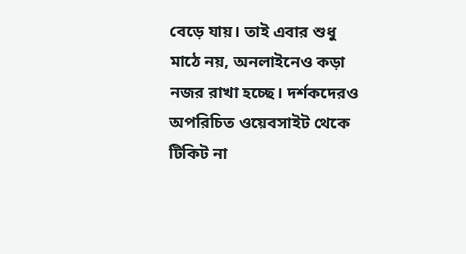বেড়ে যায়। তাই এবার শুধু মাঠে নয়, অনলাইনেও কড়া নজর রাখা হচ্ছে। দর্শকদেরও অপরিচিত ওয়েবসাইট থেকে টিকিট না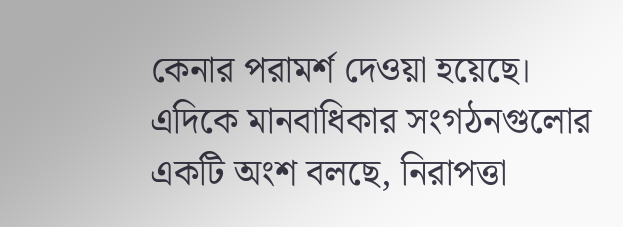কেনার পরামর্শ দেওয়া হয়েছে।
এদিকে মানবাধিকার সংগঠনগুলোর একটি অংশ বলছে, নিরাপত্তা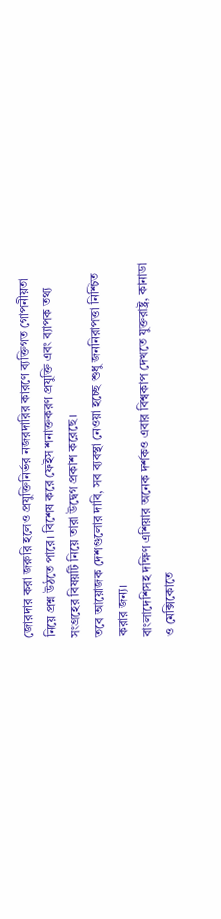জোরদার করা জরুরি হলেও প্রযুক্তিনির্ভর নজরদারির কারণে ব্যক্তিগত গোপনীয়তা নিয়ে প্রশ্ন উঠতে পারে। বিশেষ করে ফেইস শনাক্তকরণ প্রযুক্তি এবং ব্যাপক তথ্য সংগ্রহের বিষয়টি নিয়ে তারা উদ্বেগ প্রকাশ করেছে।
তবে আয়োজক দেশগুলোর দাবি, সব ব্যবস্থা নেওয়া হচ্ছে শুধু জননিরাপত্তা নিশ্চিত করার জন্য।
বাংলাদেশিসহ দক্ষিণ এশিয়ার অনেক দর্শকও এবার বিশ্বকাপ দেখতে যুক্তরাষ্ট্র, কানাডা ও মেক্সিকোতে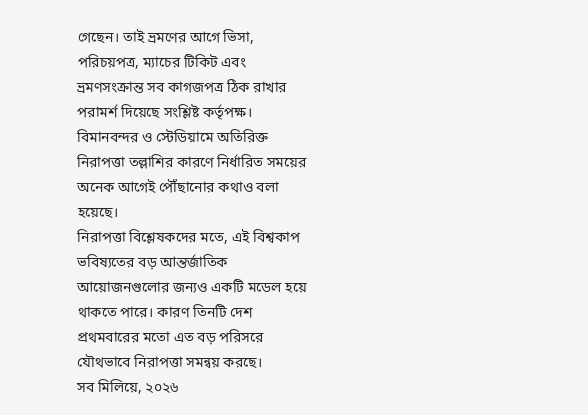গেছেন। তাই ভ্রমণের আগে ভিসা, পরিচয়পত্র, ম্যাচের টিকিট এবং ভ্রমণসংক্রান্ত সব কাগজপত্র ঠিক রাখার পরামর্শ দিয়েছে সংশ্লিষ্ট কর্তৃপক্ষ।
বিমানবন্দর ও স্টেডিয়ামে অতিরিক্ত নিরাপত্তা তল্লাশির কারণে নির্ধারিত সময়ের অনেক আগেই পৌঁছানোর কথাও বলা হয়েছে।
নিরাপত্তা বিশ্লেষকদের মতে, এই বিশ্বকাপ ভবিষ্যতের বড় আন্তর্জাতিক আয়োজনগুলোর জন্যও একটি মডেল হয়ে থাকতে পারে। কারণ তিনটি দেশ প্রথমবারের মতো এত বড় পরিসরে যৌথভাবে নিরাপত্তা সমন্বয় করছে।
সব মিলিয়ে, ২০২৬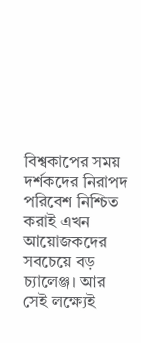বিশ্বকাপের সময় দর্শকদের নিরাপদ পরিবেশ নিশ্চিত করাই এখন আয়োজকদের সবচেয়ে বড় চ্যালেঞ্জ। আর সেই লক্ষ্যেই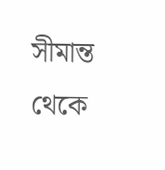সীমান্ত থেকে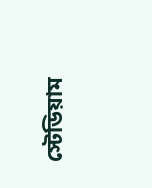স্টেডিয়াম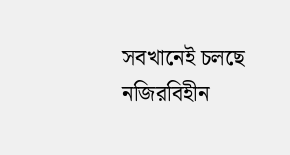সবখানেই চলছে নজিরবিহীন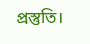প্রস্তুতি।